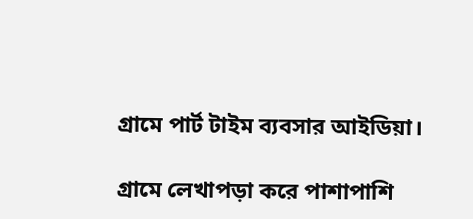গ্রামে পার্ট টাইম ব্যবসার আইডিয়া।

গ্রামে লেখাপড়া করে পাশাপাশি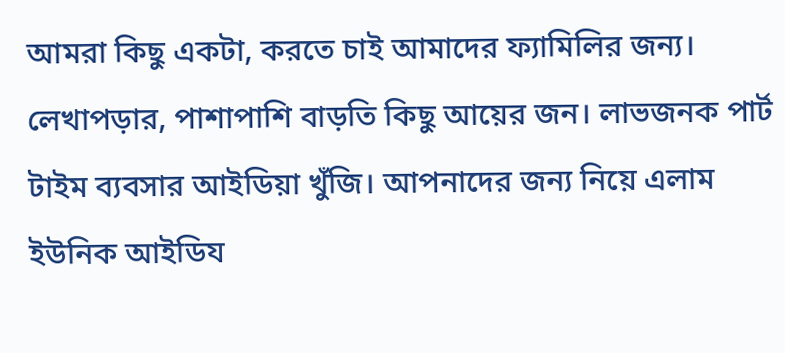আমরা কিছু একটা, করতে চাই আমাদের ফ্যামিলির জন্য। লেখাপড়ার, পাশাপাশি বাড়তি কিছু আয়ের জন। লাভজনক পার্ট টাইম ব্যবসার আইডিয়া খুঁজি। আপনাদের জন্য নিয়ে এলাম ইউনিক আইডিয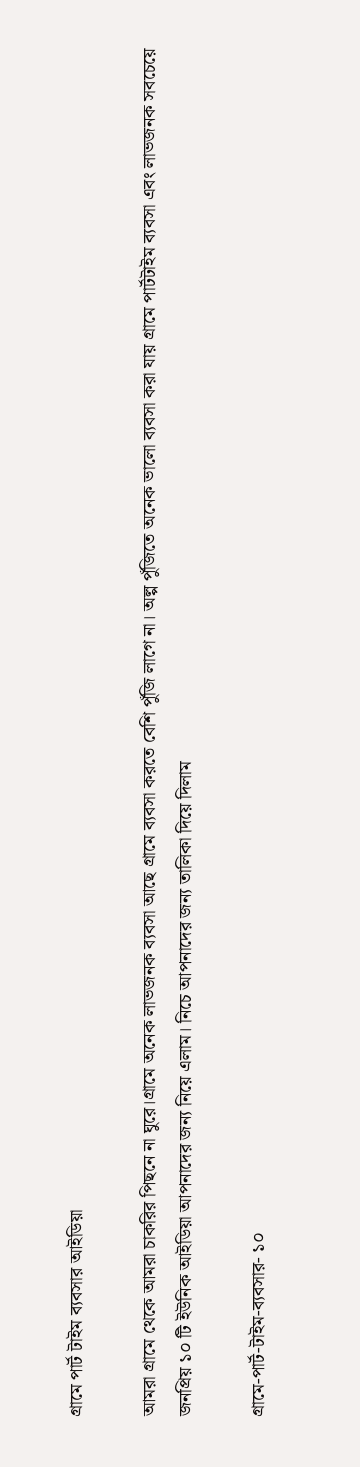গ্রামে পার্ট টাইম ব্যবসার আইডিয়া

আমরা গ্রামে থেকে আমরা চাকরির পিছনে না ঘুরে।গ্রামে অনেক লাভজনক ব্যবসা আছে গ্রামে ব্যবসা করতে বেশি পুঁজি লাগে না। অল্প পুঁজিতে অনেক ভালো ব্যবসা করা যায় গ্রামে পার্টটাইম ব্যবসা এবং লাভজনক সবচেয়ে জনপ্রিয় ১০ টি ইউনিক আইডিয়া আপনাদের জন্য নিয়ে এলাম। নিচে আপনাদের জন্য তালিকা দিয়ে দিলাম

গ্রামে-পার্ট-টাইম-ব্যবসার- ১০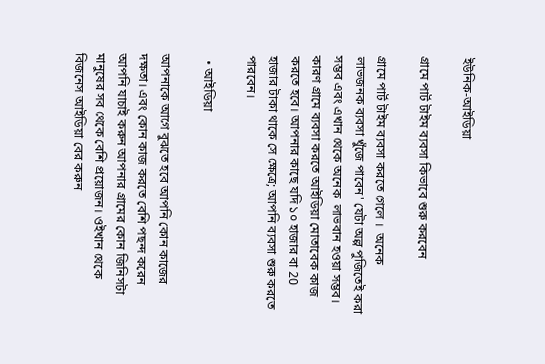ইউনিক-আইডিয়া

গ্রামে পার্ট টাইম ব্যবসা কিভাবে শুরু করবেন

গ্রামে পার্ট টাইম ব্যবসা করতে গেলে ।  অনেক  লাভজনক ব্যবসা খুঁজে পাবেন' যেটা অল্প পুজিতেই করা সম্ভব এবং এখান থেকে অনেক  লাভবান হওয়া সম্ভব। কারণ গ্রামে ব্যবসা করতে আইডিয়া মোতাবেক কাজ করতে হবে। আপনার কাছে যদি ১০ হাজার বা 20 হাজার টাকা থাকে সে ক্ষেত্রে; আপনি ব্যবসা শুরু করতে পারবেন।

  • আইডিয়া

আপনাকে আগে বুঝতে হবে আপনি কোন কাজের দক্ষতা। এবং কোন কাজ করতে বেশি পছন্দ করেন আপনি যাচাই করুন আপনার গ্রামের কোন জিনিসটা মানুষের সব থেকে বেশি প্রয়োজন। ওইখান থেকে বিজনেস আইডিয়া বের করুন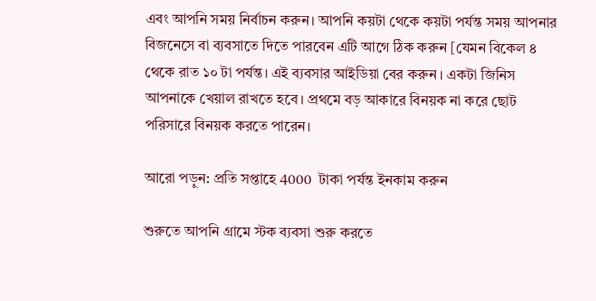এবং আপনি সময় নির্বাচন করুন। আপনি কয়টা থেকে কয়টা পর্যন্ত সময় আপনার বিজনেসে বা ব্যবসাতে দিতে পারবেন এটি আগে ঠিক করুন [যেমন বিকেল ৪ থেকে রাত ১০ টা পর্যন্ত। এই ব্যবসার আইডিয়া বের করুন । একটা জিনিস আপনাকে খেয়াল রাখতে হবে। প্রথমে বড় আকারে বিনয়ক না করে ছোট পরিসারে বিনয়ক করতে পারেন।

আরো পড়ুন: প্রতি সপ্তাহে 4000  টাকা পর্যন্ত ইনকাম করুন

শুরুতে আপনি গ্রামে স্টক ব্যবসা শুরু করতে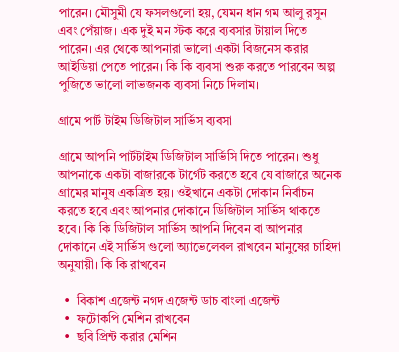পারেন। মৌসুমী যে ফসলগুলো হয়, যেমন ধান গম আলু রসুন এবং পেঁয়াজ। এক দুই মন স্টক করে ব্যবসার টায়াল দিতে পারেন। এর থেকে আপনারা ভালো একটা বিজনেস করার আইডিয়া পেতে পারেন। কি কি ব্যবসা শুরু করতে পারবেন অল্প পুজিতে ভালো লাভজনক ব্যবসা নিচে দিলাম।

গ্রামে পার্ট টাইম ডিজিটাল সার্ভিস ব্যবসা

গ্রামে আপনি পার্টটাইম ডিজিটাল সার্ভিসি দিতে পারেন। শুধু আপনাকে একটা বাজারকে টার্গেট করতে হবে যে বাজারে অনেক গ্রামের মানুষ একত্রিত হয়। ওইখানে একটা দোকান নির্বাচন করতে হবে এবং আপনার দোকানে ডিজিটাল সার্ভিস থাকতে হবে। কি কি ডিজিটাল সার্ভিস আপনি দিবেন বা আপনার দোকানে এই সার্ভিস গুলো অ্যাভেলেবল রাখবেন মানুষের চাহিদা অনুযায়ী। কি কি রাখবেন

  •  বিকাশ এজেন্ট নগদ এজেন্ট ডাচ বাংলা এজেন্ট
  •  ফটোকপি মেশিন রাখবেন
  •  ছবি প্রিন্ট করার মেশিন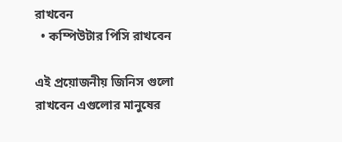রাখবেন
  • কম্পিউটার পিসি রাখবেন

এই প্রয়োজনীয় জিনিস গুলো রাখবেন এগুলোর মানুষের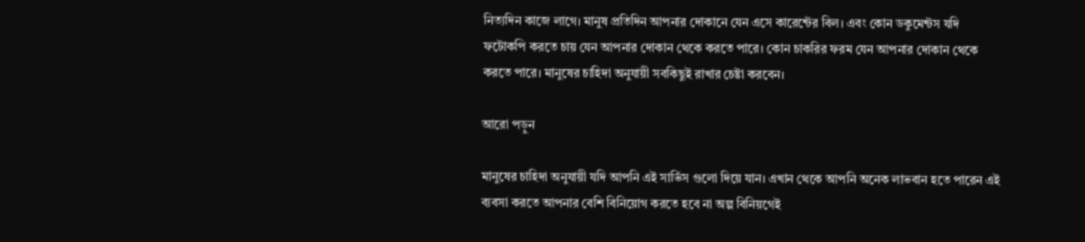নিত্যদিন কাজে লাগে। মানুষ প্রতিদিন আপনার দোকানে যেন এসে কারেন্টের বিল। এবং কোন ডকুমেন্টস যদি ফটোকপি করতে চায় যেন আপনার দোকান থেকে করতে পারে। কোন চাকরির ফরম যেন আপনার দোকান থেকে করতে পারে। মানুষের চাহিদা অনুযায়ী সবকিছুই রাখার চেষ্টা করবেন।

আরো পড়ুন

মানুষের চাহিদা অনুযায়ী যদি আপনি এই সার্ভিস গুলো দিয়ে যান। এখান থেকে আপনি অনেক লাভবান হতে পারেন এই ব্যবসা করতে আপনার বেশি বিনিয়োগ করতে হবে না অল্প বিনিয়গেই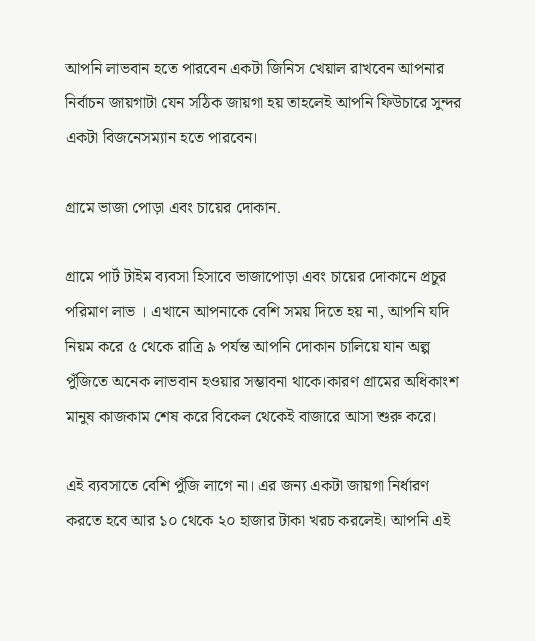আপনি লাভবান হতে পারবেন একটা জিনিস খেয়াল রাখবেন আপনার নির্বাচন জায়গাটা যেন সঠিক জায়গা হয় তাহলেই আপনি ফিউচারে সুন্দর একটা বিজনেসম্যান হতে পারবেন।

গ্রামে ভাজা পোড়া এবং চায়ের দোকান.

গ্রামে পার্ট টাইম ব্যবসা হিসাবে ভাজাপোড়া এবং চায়ের দোকানে প্রচুর পরিমাণ লাভ । এখানে আপনাকে বেশি সময় দিতে হয় না, আপনি যদি নিয়ম করে ৫ থেকে রাত্রি ৯ পর্যন্ত আপনি দোকান চালিয়ে যান অল্প পুঁজিতে অনেক লাভবান হওয়ার সম্ভাবনা থাকে।কারণ গ্রামের অধিকাংশ মানুষ কাজকাম শেষ করে বিকেল থেকেই বাজারে আসা শুরু করে।

এই ব্যবসাতে বেশি পুঁজি লাগে না। এর জন্য একটা জায়গা নির্ধারণ করতে হবে আর ১০ থেকে ২০ হাজার টাকা খরচ করলেই। আপনি এই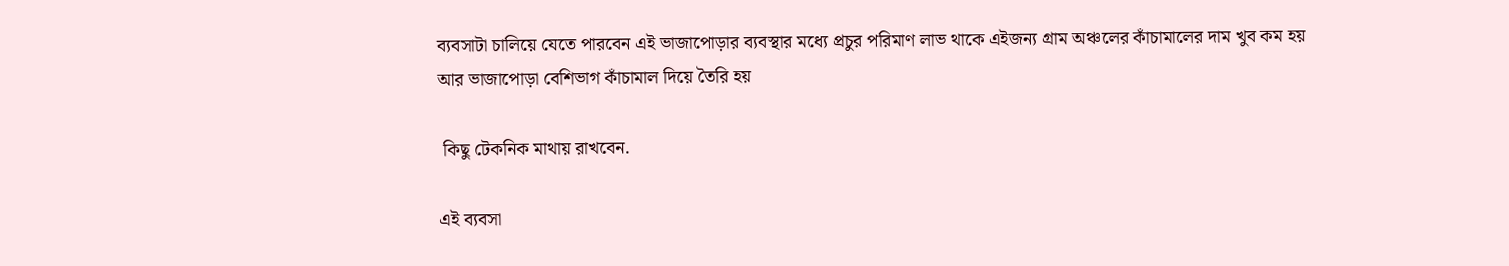ব্যবসাটা চালিয়ে যেতে পারবেন এই ভাজাপোড়ার ব্যবস্থার মধ্যে প্রচুর পরিমাণ লাভ থাকে এইজন্য গ্রাম অঞ্চলের কাঁচামালের দাম খুব কম হয় আর ভাজাপোড়া বেশিভাগ কাঁচামাল দিয়ে তৈরি হয়

 কিছু টেকনিক মাথায় রাখবেন.

এই ব্যবসা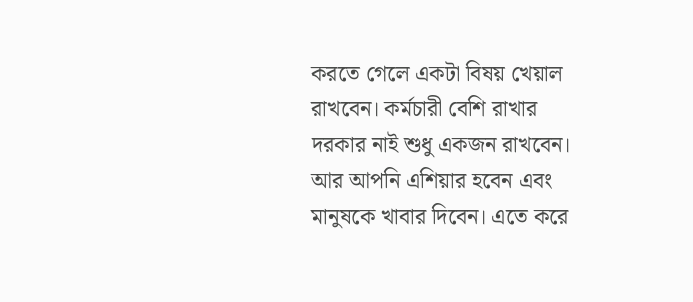করতে গেলে একটা বিষয় খেয়াল রাখবেন। কর্মচারী বেশি রাখার দরকার নাই শুধু একজন রাখবেন। আর আপনি এশিয়ার হবেন এবং মানুষকে খাবার দিবেন। এতে করে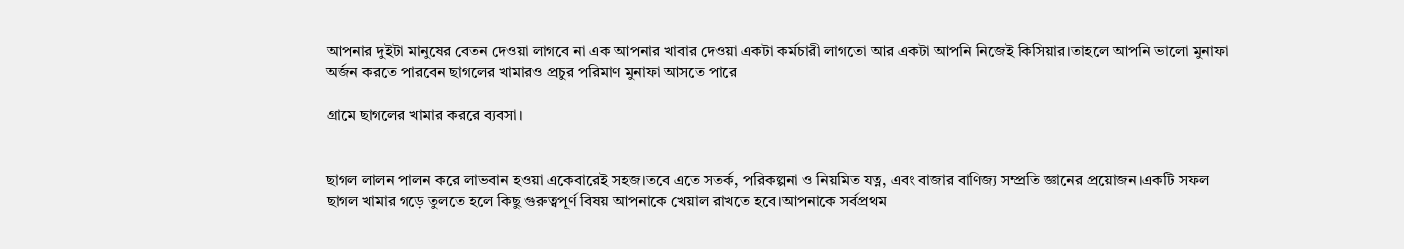আপনার দুইটা মানুষের বেতন দেওয়া লাগবে না এক আপনার খাবার দেওয়া একটা কর্মচারী লাগতো আর একটা আপনি নিজেই কিসিয়ার।তাহলে আপনি ভালো মুনাফা অর্জন করতে পারবেন ছাগলের খামারও প্রচুর পরিমাণ মুনাফা আসতে পারে

গ্রামে ছাগলের খামার কররে ব্যবসা।


ছাগল লালন পালন করে লাভবান হওয়া একেবারেই সহজ।তবে এতে সতর্ক, পরিকল্পনা ও নিয়মিত যত্ন, এবং বাজার বাণিজ্য সম্প্রতি জ্ঞানের প্রয়োজন।একটি সফল ছাগল খামার গড়ে তুলতে হলে কিছু গুরুত্বপূর্ণ বিষয় আপনাকে খেয়াল রাখতে হবে।আপনাকে সর্বপ্রথম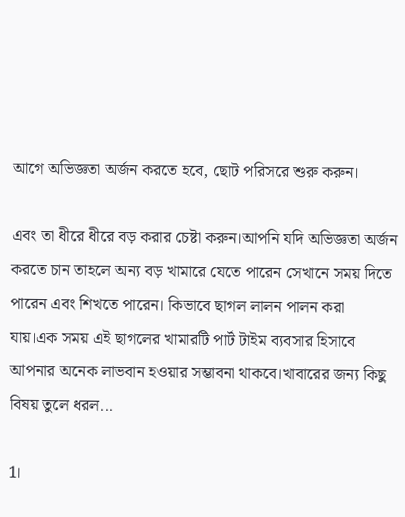আগে অভিজ্ঞতা অর্জন করতে হবে, ছোট পরিসরে শুরু করুন।

এবং তা ধীরে ধীরে বড় করার চেষ্টা করুন।আপনি যদি অভিজ্ঞতা অর্জন করতে চান তাহলে অন্য বড় খামারে যেতে পারেন সেখানে সময় দিতে পারেন এবং শিখতে পারেন। কিভাবে ছাগল লালন পালন করা যায়।এক সময় এই ছাগলের খামারটি পার্ট টাইম ব্যবসার হিসাবে আপনার অনেক লাভবান হওয়ার সম্ভাবনা থাকবে।খাবারের জন্য কিছু বিষয় তুলে ধরল...

1।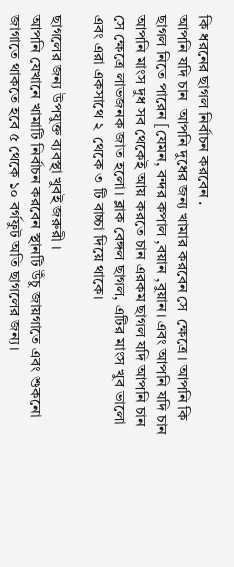কি ধরনের ছাগল নির্বাচন করবেন .
আপনি যদি চান  আপনি দুধের জন্য খামার করবেন সে  ক্ষেত্রে । আপনি কি ছাগল নিতে পারেন [যেমন, বন্দর কপাল ,বয়ান ,বুয়ান। এবং আপনি যদি চান আপনি মাংস দুধ সব থেকেই আয় করতে চান এরকম ছাগল যদি আপনি চান সে ক্ষেত্রে লাভজনক জাত হলো। ব্লাক বেঙ্গল ছাগল, এটির মাংস খুব ভালো এবং এরা একসাথে ২  থেকে ৩ টি বাচ্চা দিয়ে থাকে।

ছাগলের জন্য উপযুক্ত ব্যবস্থা খুবই জরুরী ।
আপনি যেখানে খামাটি নির্বাচন করবেন স্থানটি উঁচু জায়গাতে এবং শুকনো জাগাতে থাকতে হবে ৫ থেকে ১০ বর্গফুট অতি ছাগলের জন্য।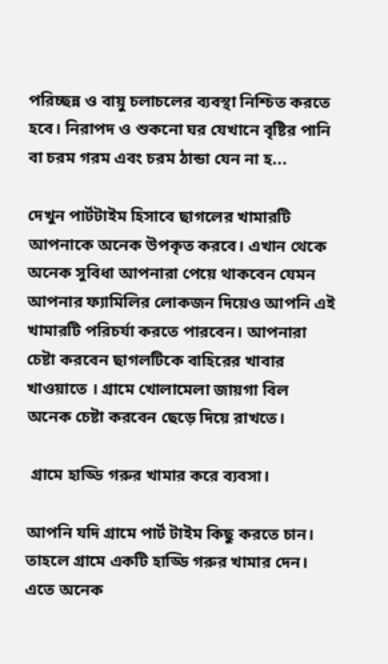পরিচ্ছন্ন ও বায়ু চলাচলের ব্যবস্থা নিশ্চিত করতে হবে। নিরাপদ ও শুকনো ঘর যেখানে বৃষ্টির পানি বা চরম গরম এবং চরম ঠান্ডা যেন না হ...

দেখুন পার্টটাইম হিসাবে ছাগলের খামারটি আপনাকে অনেক উপকৃত করবে। এখান থেকে অনেক সুবিধা আপনারা পেয়ে থাকবেন যেমন আপনার ফ্যামিলির লোকজন দিয়েও আপনি এই খামারটি পরিচর্যা করতে পারবেন। আপনারা চেষ্টা করবেন ছাগলটিকে বাহিরের খাবার খাওয়াতে । গ্রামে খোলামেলা জায়গা বিল অনেক চেষ্টা করবেন ছেড়ে দিয়ে রাখতে।

 গ্রামে হাড্ডি গরুর খামার করে ব্যবসা।

আপনি যদি গ্রামে পার্ট টাইম কিছু করতে চান। তাহলে গ্রামে একটি হাড্ডি গরুর খামার দেন। এতে অনেক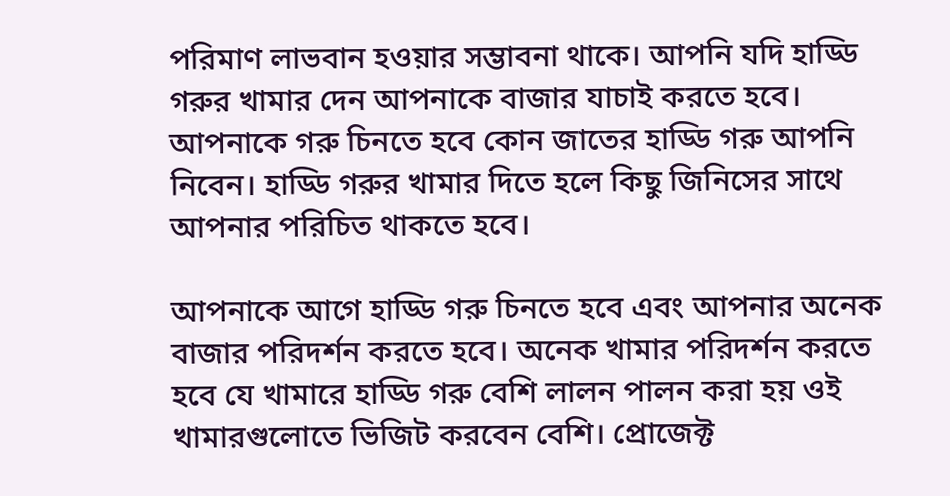পরিমাণ লাভবান হওয়ার সম্ভাবনা থাকে। আপনি যদি হাড্ডি গরুর খামার দেন আপনাকে বাজার যাচাই করতে হবে। আপনাকে গরু চিনতে হবে কোন জাতের হাড্ডি গরু আপনি নিবেন। হাড্ডি গরুর খামার দিতে হলে কিছু জিনিসের সাথে আপনার পরিচিত থাকতে হবে।

আপনাকে আগে হাড্ডি গরু চিনতে হবে এবং আপনার অনেক বাজার পরিদর্শন করতে হবে। অনেক খামার পরিদর্শন করতে হবে যে খামারে হাড্ডি গরু বেশি লালন পালন করা হয় ওই খামারগুলোতে ভিজিট করবেন বেশি। প্রোজেক্ট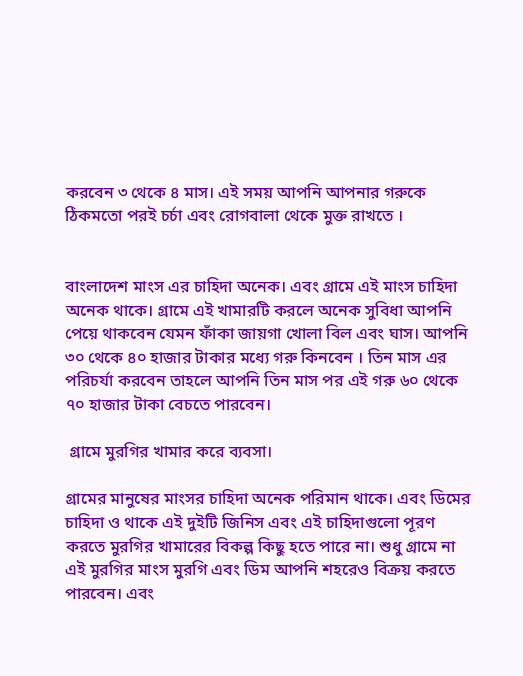করবেন ৩ থেকে ৪ মাস। এই সময় আপনি আপনার গরুকে ঠিকমতো পরই চর্চা এবং রোগবালা থেকে মুক্ত রাখতে ।


বাংলাদেশ মাংস এর চাহিদা অনেক। এবং গ্রামে এই মাংস চাহিদা অনেক থাকে। গ্রামে এই খামারটি করলে অনেক সুবিধা আপনি পেয়ে থাকবেন যেমন ফাঁকা জায়গা খোলা বিল এবং ঘাস। আপনি ৩০ থেকে ৪০ হাজার টাকার মধ্যে গরু কিনবেন । তিন মাস এর পরিচর্যা করবেন তাহলে আপনি তিন মাস পর এই গরু ৬০ থেকে ৭০ হাজার টাকা বেচতে পারবেন।

 গ্রামে মুরগির খামার করে ব্যবসা।

গ্রামের মানুষের মাংসর চাহিদা অনেক পরিমান থাকে। এবং ডিমের চাহিদা ও থাকে এই দুইটি জিনিস এবং এই চাহিদাগুলো পূরণ করতে মুরগির খামারের বিকল্প কিছু হতে পারে না। শুধু গ্রামে না এই মুরগির মাংস মুরগি এবং ডিম আপনি শহরেও বিক্রয় করতে পারবেন। এবং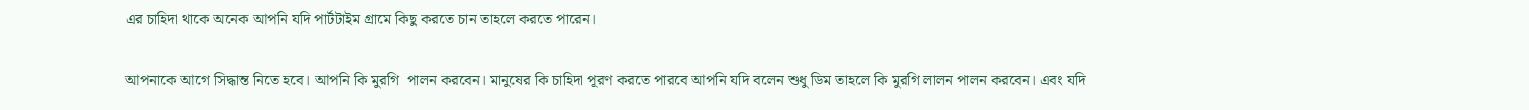এর চাহিদা থাকে অনেক আপনি যদি পার্টটাইম গ্রামে কিছু করতে চান তাহলে করতে পারেন।

আপনাকে আগে সিদ্ধান্ত নিতে হবে। আপনি কি মুরগি  পালন করবেন। মানুষের কি চাহিদা পূরণ করতে পারবে আপনি যদি বলেন শুধু ডিম তাহলে কি মুরগি লালন পালন করবেন। এবং যদি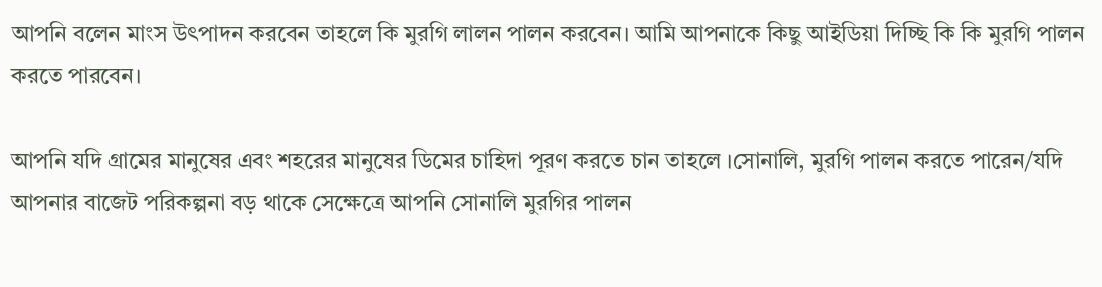আপনি বলেন মাংস উৎপাদন করবেন তাহলে কি মুরগি লালন পালন করবেন। আমি আপনাকে কিছু আইডিয়া দিচ্ছি কি কি মুরগি পালন করতে পারবেন।

আপনি যদি গ্রামের মানুষের এবং শহরের মানুষের ডিমের চাহিদা পূরণ করতে চান তাহলে ।সোনালি, মুরগি পালন করতে পারেন/যদি আপনার বাজেট পরিকল্পনা বড় থাকে সেক্ষেত্রে আপনি সোনালি মুরগির পালন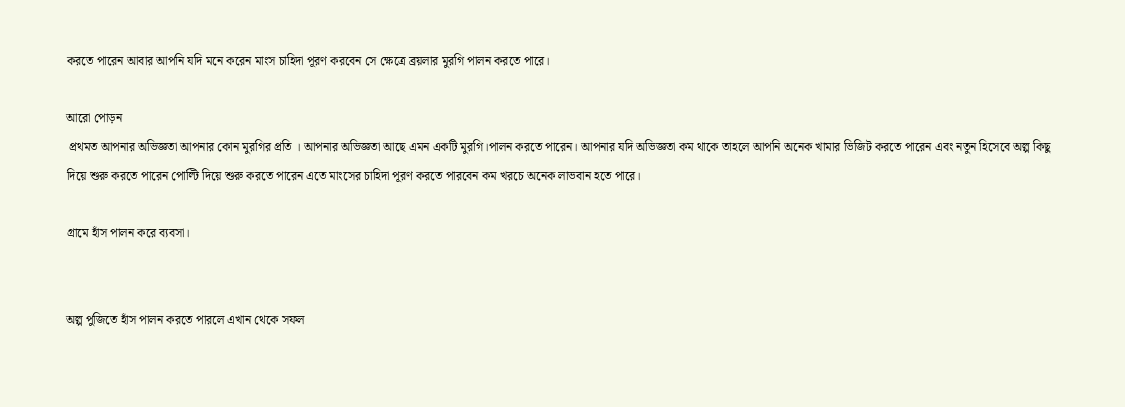করতে পারেন আবার আপনি যদি মনে করেন মাংস চাহিদা পূরণ করবেন সে ক্ষেত্রে ব্রয়লার মুরগি পালন করতে পারে।

আরো পোড়ন
 প্রথমত আপনার অভিজ্ঞতা আপনার কোন মুরগির প্রতি । আপনার অভিজ্ঞতা আছে এমন একটি মুরগি।পালন করতে পারেন। আপনার যদি অভিজ্ঞতা কম থাকে তাহলে আপনি অনেক খামার ভিজিট করতে পারেন এবং নতুন হিসেবে অল্প কিছু দিয়ে শুরু করতে পারেন পোল্টি দিয়ে শুরু করতে পারেন এতে মাংসের চাহিদা পূরণ করতে পারবেন কম খরচে অনেক লাভবান হতে পারে।

গ্রামে হাঁস পালন করে ব্যবসা।


অল্প পুজিতে হাঁস পালন করতে পারলে এখান থেকে সফল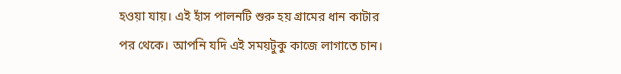হওয়া যায়। এই হাঁস পালনটি শুরু হয় গ্রামের ধান কাটার পর থেকে। আপনি যদি এই সময়টুকু কাজে লাগাতে চান।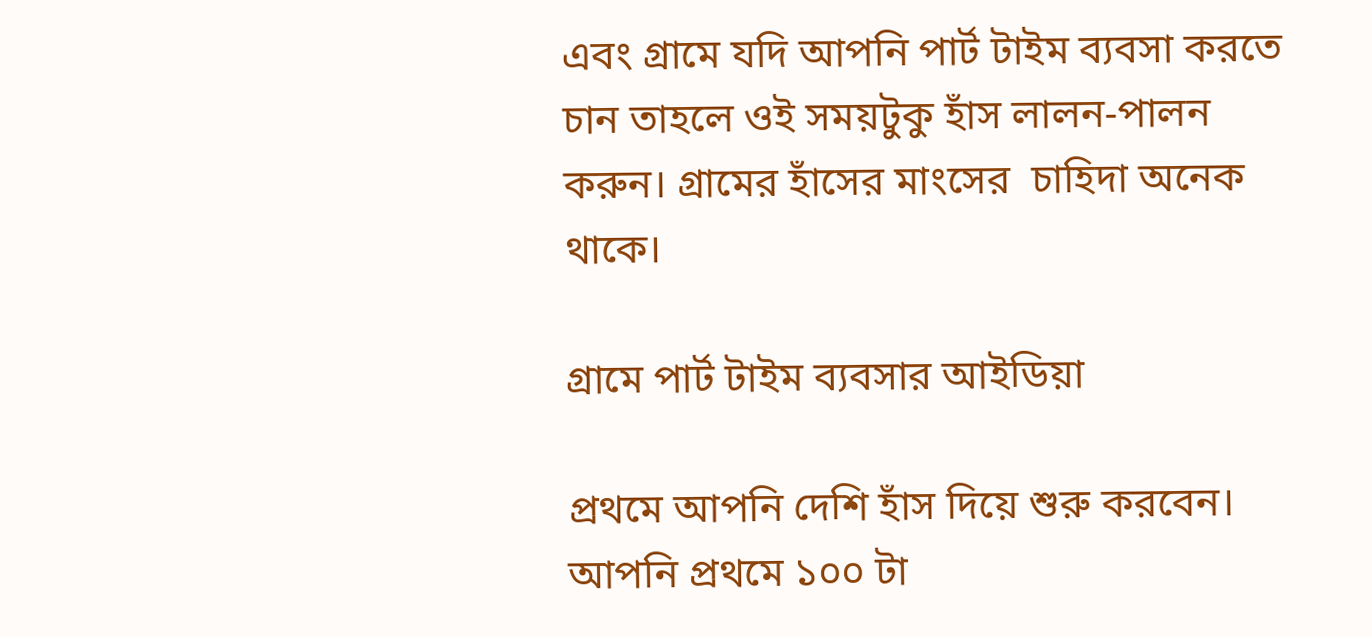এবং গ্রামে যদি আপনি পার্ট টাইম ব্যবসা করতে চান তাহলে ওই সময়টুকু হাঁস লালন-পালন করুন। গ্রামের হাঁসের মাংসের  চাহিদা অনেক থাকে।

গ্রামে পার্ট টাইম ব্যবসার আইডিয়া

প্রথমে আপনি দেশি হাঁস দিয়ে শুরু করবেন। আপনি প্রথমে ১০০ টা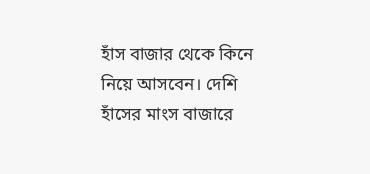হাঁস বাজার থেকে কিনে নিয়ে আসবেন। দেশি হাঁসের মাংস বাজারে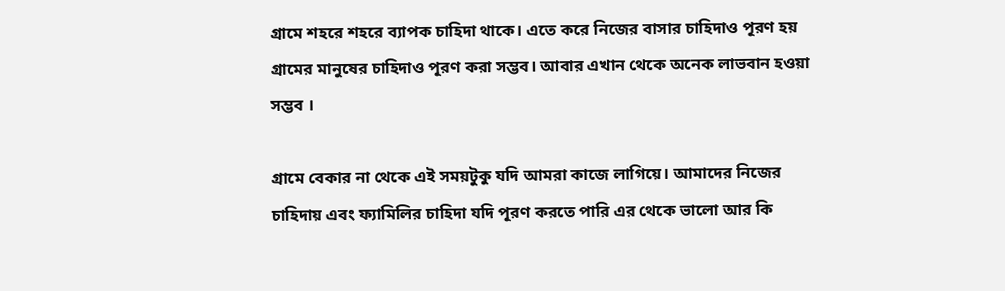গ্রামে শহরে শহরে ব্যাপক চাহিদা থাকে। এতে করে নিজের বাসার চাহিদাও পূরণ হয় গ্রামের মানুষের চাহিদাও পূরণ করা সম্ভব। আবার এখান থেকে অনেক লাভবান হওয়া সম্ভব ।

গ্রামে বেকার না থেকে এই সময়টুকু যদি আমরা কাজে লাগিয়ে। আমাদের নিজের চাহিদায় এবং ফ্যামিলির চাহিদা যদি পূরণ করতে পারি এর থেকে ভালো আর কি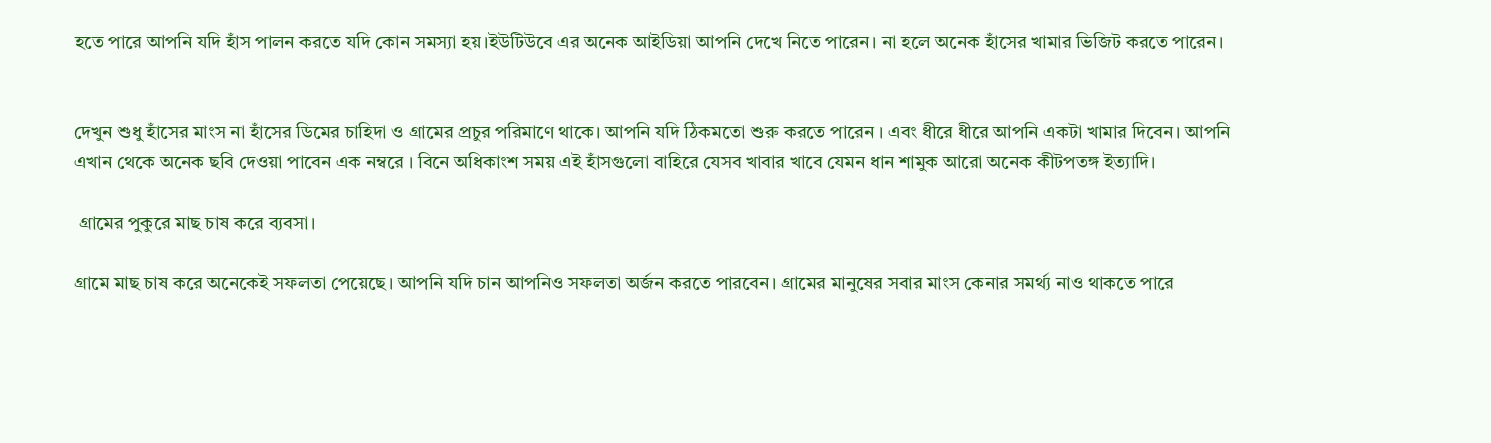হতে পারে আপনি যদি হাঁস পালন করতে যদি কোন সমস্যা হয়।ইউটিউবে এর অনেক আইডিয়া আপনি দেখে নিতে পারেন। না হলে অনেক হাঁসের খামার ভিজিট করতে পারেন।


দেখুন শুধু হাঁসের মাংস না হাঁসের ডিমের চাহিদা ও গ্রামের প্রচুর পরিমাণে থাকে। আপনি যদি ঠিকমতো শুরু করতে পারেন । এবং ধীরে ধীরে আপনি একটা খামার দিবেন। আপনি এখান থেকে অনেক ছবি দেওয়া পাবেন এক নম্বরে । বিনে অধিকাংশ সময় এই হাঁসগুলো বাহিরে যেসব খাবার খাবে যেমন ধান শামুক আরো অনেক কীটপতঙ্গ ইত্যাদি।

 গ্রামের পুকুরে মাছ চাষ করে ব্যবসা।

গ্রামে মাছ চাষ করে অনেকেই সফলতা পেয়েছে। আপনি যদি চান আপনিও সফলতা অর্জন করতে পারবেন। গ্রামের মানুষের সবার মাংস কেনার সমর্থ্য নাও থাকতে পারে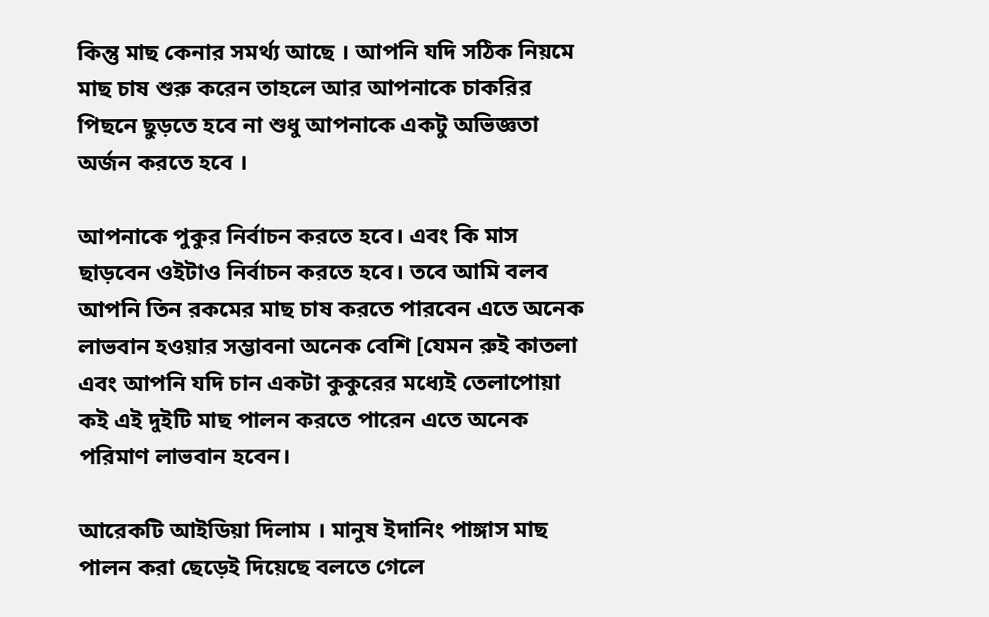কিন্তু মাছ কেনার সমর্থ্য আছে । আপনি যদি সঠিক নিয়মে মাছ চাষ শুরু করেন তাহলে আর আপনাকে চাকরির পিছনে ছুড়তে হবে না শুধু আপনাকে একটু অভিজ্ঞতা অর্জন করতে হবে ।

আপনাকে পুকুর নির্বাচন করতে হবে। এবং কি মাস ছাড়বেন ওইটাও নির্বাচন করতে হবে। তবে আমি বলব আপনি তিন রকমের মাছ চাষ করতে পারবেন এতে অনেক লাভবান হওয়ার সম্ভাবনা অনেক বেশি [যেমন রুই কাতলা এবং আপনি যদি চান একটা কুকুরের মধ্যেই তেলাপোয়া কই এই দুইটি মাছ পালন করতে পারেন এতে অনেক পরিমাণ লাভবান হবেন।

আরেকটি আইডিয়া দিলাম । মানুষ ইদানিং পাঙ্গাস মাছ পালন করা ছেড়েই দিয়েছে বলতে গেলে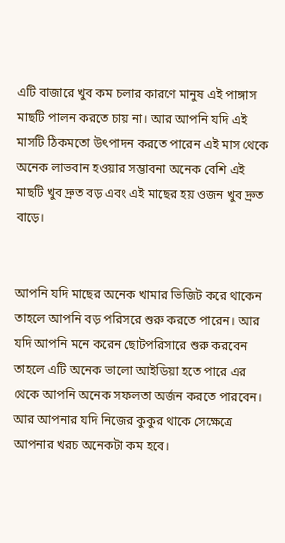এটি বাজারে খুব কম চলার কারণে মানুষ এই পাঙ্গাস মাছটি পালন করতে চায় না। আর আপনি যদি এই মাসটি ঠিকমতো উৎপাদন করতে পারেন এই মাস থেকে অনেক লাভবান হওয়ার সম্ভাবনা অনেক বেশি এই মাছটি খুব দ্রুত বড় এবং এই মাছের হয় ওজন খুব দ্রুত বাড়ে।


আপনি যদি মাছের অনেক খামার ভিজিট করে থাকেন তাহলে আপনি বড় পরিসরে শুরু করতে পারেন। আর যদি আপনি মনে করেন ছোটপরিসারে শুরু করবেন তাহলে এটি অনেক ভালো আইডিয়া হতে পারে এর থেকে আপনি অনেক সফলতা অর্জন করতে পারবেন। আর আপনার যদি নিজের কুকুর থাকে সেক্ষেত্রে আপনার খরচ অনেকটা কম হবে।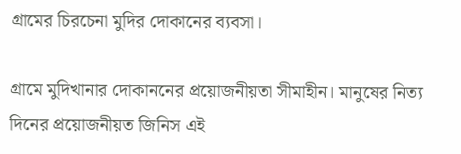গ্রামের চিরচেনা মুদির দোকানের ব্যবসা।

গ্রামে মুদিখানার দোকাননের প্রয়োজনীয়তা সীমাহীন। মানুষের নিত্য দিনের প্রয়োজনীয়ত জিনিস এই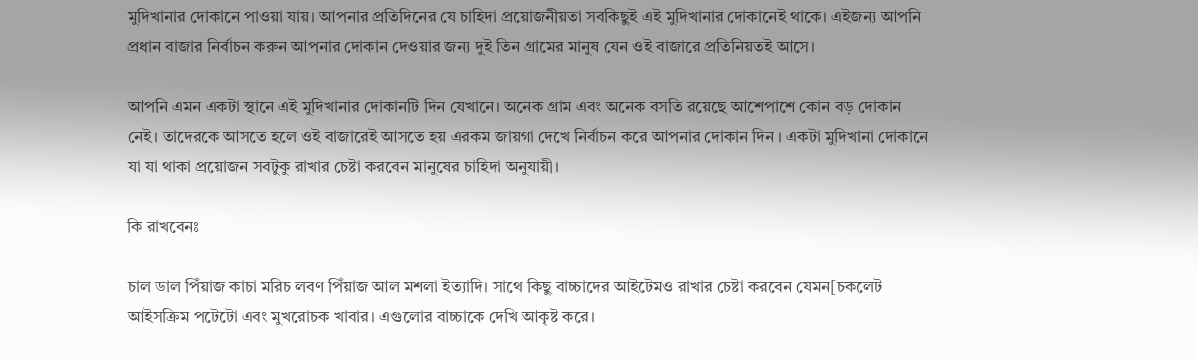মুদিখানার দোকানে পাওয়া যায়। আপনার প্রতিদিনের যে চাহিদা প্রয়োজনীয়তা সবকিছুই এই মুদিখানার দোকানেই থাকে। এইজন্য আপনি প্রধান বাজার নির্বাচন করুন আপনার দোকান দেওয়ার জন্য দুই তিন গ্রামের মানুষ যেন ওই বাজারে প্রতিনিয়তই আসে।

আপনি এমন একটা স্থানে এই মুদিখানার দোকানটি দিন যেখানে। অনেক গ্রাম এবং অনেক বসতি রয়েছে আশেপাশে কোন বড় দোকান নেই। তাদেরকে আসতে হলে ওই বাজারেই আসতে হয় এরকম জায়গা দেখে নির্বাচন করে আপনার দোকান দিন । একটা মুদিখানা দোকানে যা যা থাকা প্রয়োজন সবটুকু রাখার চেষ্টা করবেন মানুষের চাহিদা অনুযায়ী।

কি রাখবেনঃ

চাল ডাল পিঁয়াজ কাচা মরিচ লবণ পিঁয়াজ আল মশলা ইত্যাদি। সাথে কিছু বাচ্চাদের আইটেমও রাখার চেষ্টা করবেন যেমন[চকলেট আইসক্রিম পটেটো এবং মুখরোচক খাবার। এগুলোর বাচ্চাকে দেখি আকৃষ্ট করে।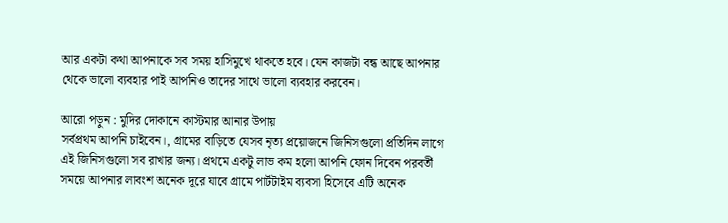আর একটা কথা আপনাকে সব সময় হাসিমুখে থাকতে হবে। যেন কাজটা বন্ধ আছে আপনার থেকে ভালো ব্যবহার পাই আপনিও তাদের সাথে ভালো ব্যবহার করবেন।

আরো পড়ুন : মুদির দোকানে কাস্টমার আনার উপায়
সর্বপ্রথম আপনি চাইবেন।, গ্রামের বাড়িতে যেসব নৃত্য প্রয়োজনে জিনিসগুলো প্রতিদিন লাগে এই জিনিসগুলো সব রাখার জন্য। প্রথমে একটু লাভ কম হলো আপনি ফোন দিবেন পরবর্তী সময়ে আপনার লাবংশ অনেক দূরে যাবে গ্রামে পার্টটাইম ব্যবসা হিসেবে এটি অনেক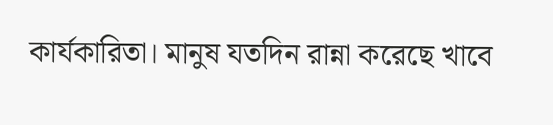কার্যকারিতা। মানুষ যতদিন রান্না করেছে খাবে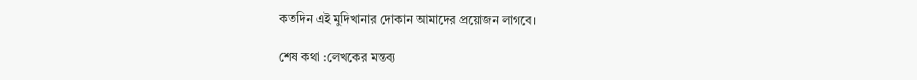কতদিন এই মুদিখানার দোকান আমাদের প্রয়োজন লাগবে।

শেষ কথা :লেখকের মন্তব্য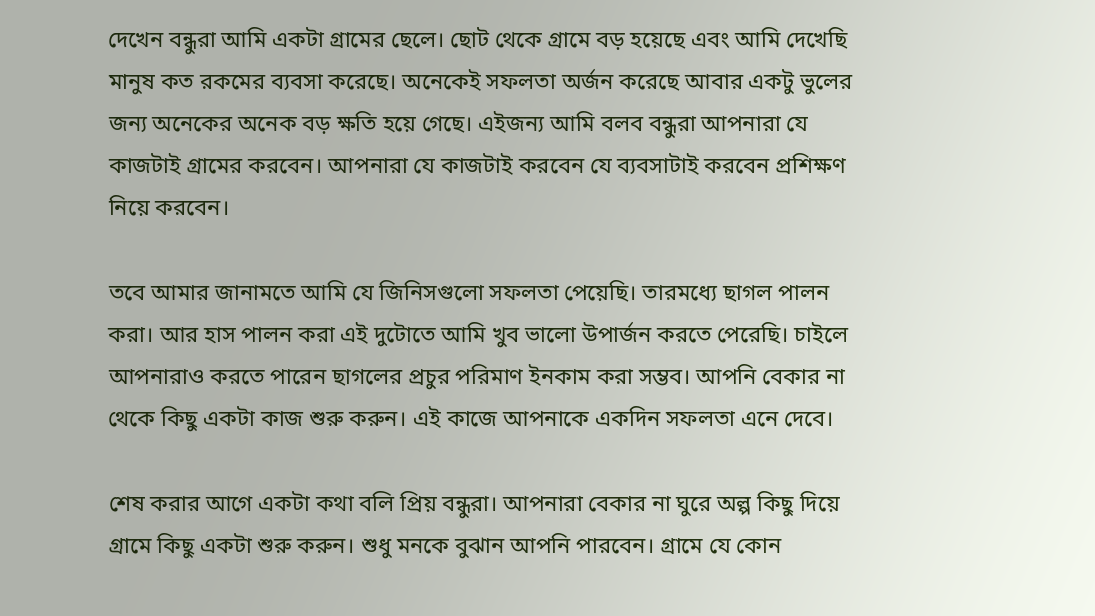দেখেন বন্ধুরা আমি একটা গ্রামের ছেলে। ছোট থেকে গ্রামে বড় হয়েছে এবং আমি দেখেছি মানুষ কত রকমের ব্যবসা করেছে। অনেকেই সফলতা অর্জন করেছে আবার একটু ভুলের জন্য অনেকের অনেক বড় ক্ষতি হয়ে গেছে। এইজন্য আমি বলব বন্ধুরা আপনারা যে কাজটাই গ্রামের করবেন। আপনারা যে কাজটাই করবেন যে ব্যবসাটাই করবেন প্রশিক্ষণ নিয়ে করবেন।

তবে আমার জানামতে আমি যে জিনিসগুলো সফলতা পেয়েছি। তারমধ্যে ছাগল পালন করা। আর হাস পালন করা এই দুটোতে আমি খুব ভালো উপার্জন করতে পেরেছি। চাইলে আপনারাও করতে পারেন ছাগলের প্রচুর পরিমাণ ইনকাম করা সম্ভব। আপনি বেকার না থেকে কিছু একটা কাজ শুরু করুন। এই কাজে আপনাকে একদিন সফলতা এনে দেবে।

শেষ করার আগে একটা কথা বলি প্রিয় বন্ধুরা। আপনারা বেকার না ঘুরে অল্প কিছু দিয়ে গ্রামে কিছু একটা শুরু করুন। শুধু মনকে বুঝান আপনি পারবেন। গ্রামে যে কোন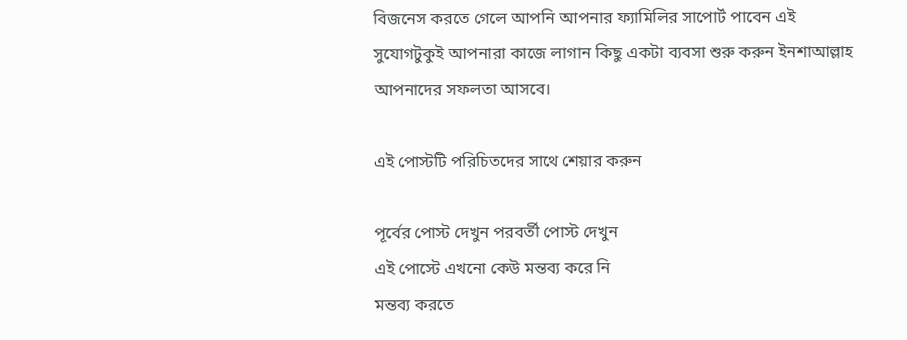বিজনেস করতে গেলে আপনি আপনার ফ্যামিলির সাপোর্ট পাবেন এই সুযোগটুকুই আপনারা কাজে লাগান কিছু একটা ব্যবসা শুরু করুন ইনশাআল্লাহ আপনাদের সফলতা আসবে।

এই পোস্টটি পরিচিতদের সাথে শেয়ার করুন

পূর্বের পোস্ট দেখুন পরবর্তী পোস্ট দেখুন
এই পোস্টে এখনো কেউ মন্তব্য করে নি
মন্তব্য করতে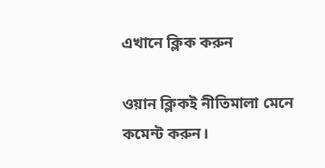এখানে ক্লিক করুন

ওয়ান ক্লিকই নীতিমালা মেনে কমেন্ট করুন।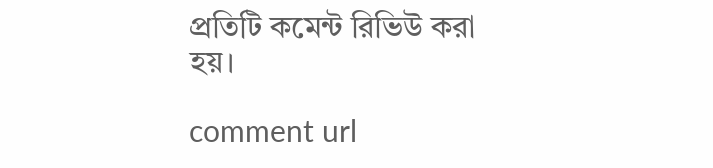প্রতিটি কমেন্ট রিভিউ করা হয়।

comment url